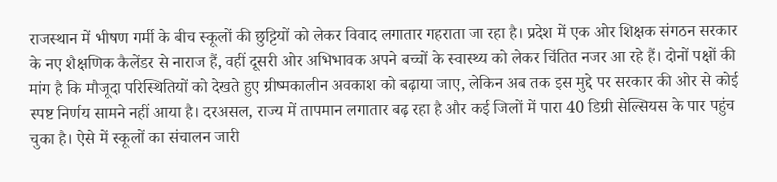राजस्थान में भीषण गर्मी के बीच स्कूलों की छुट्टियों को लेकर विवाद लगातार गहराता जा रहा है। प्रदेश में एक ओर शिक्षक संगठन सरकार के नए शैक्षणिक कैलेंडर से नाराज हैं, वहीं दूसरी ओर अभिभावक अपने बच्चों के स्वास्थ्य को लेकर चिंतित नजर आ रहे हैं। दोनों पक्षों की मांग है कि मौजूदा परिस्थितियों को देखते हुए ग्रीष्मकालीन अवकाश को बढ़ाया जाए, लेकिन अब तक इस मुद्दे पर सरकार की ओर से कोई स्पष्ट निर्णय सामने नहीं आया है। दरअसल, राज्य में तापमान लगातार बढ़ रहा है और कई जिलों में पारा 40 डिग्री सेल्सियस के पार पहुंच चुका है। ऐसे में स्कूलों का संचालन जारी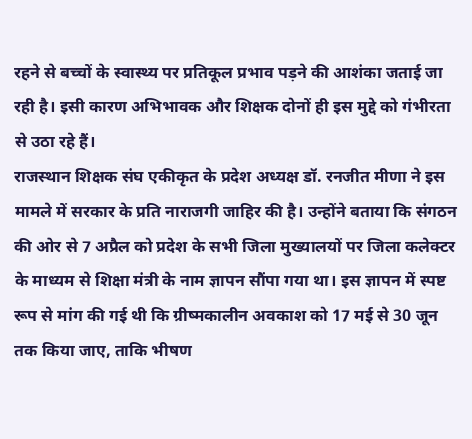रहने से बच्चों के स्वास्थ्य पर प्रतिकूल प्रभाव पड़ने की आशंका जताई जा रही है। इसी कारण अभिभावक और शिक्षक दोनों ही इस मुद्दे को गंभीरता से उठा रहे हैं।
राजस्थान शिक्षक संघ एकीकृत के प्रदेश अध्यक्ष डॉ. रनजीत मीणा ने इस मामले में सरकार के प्रति नाराजगी जाहिर की है। उन्होंने बताया कि संगठन की ओर से 7 अप्रैल को प्रदेश के सभी जिला मुख्यालयों पर जिला कलेक्टर के माध्यम से शिक्षा मंत्री के नाम ज्ञापन सौंपा गया था। इस ज्ञापन में स्पष्ट रूप से मांग की गई थी कि ग्रीष्मकालीन अवकाश को 17 मई से 30 जून तक किया जाए, ताकि भीषण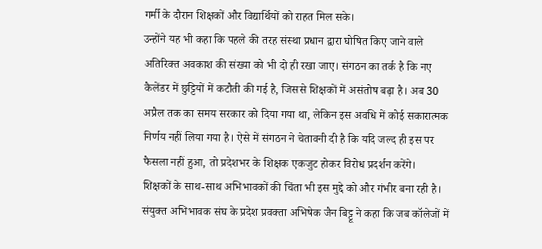गर्मी के दौरान शिक्षकों और विद्यार्थियों को राहत मिल सके।
उन्होंने यह भी कहा कि पहले की तरह संस्था प्रधान द्वारा घोषित किए जाने वाले अतिरिक्त अवकाश की संख्या को भी दो ही रखा जाए। संगठन का तर्क है कि नए कैलेंडर में छुट्टियों में कटौती की गई है, जिससे शिक्षकों में असंतोष बढ़ा है। अब 30 अप्रैल तक का समय सरकार को दिया गया था, लेकिन इस अवधि में कोई सकारात्मक निर्णय नहीं लिया गया है। ऐसे में संगठन ने चेतावनी दी है कि यदि जल्द ही इस पर फैसला नहीं हुआ, तो प्रदेशभर के शिक्षक एकजुट होकर विरोध प्रदर्शन करेंगे।
शिक्षकों के साथ-साथ अभिभावकों की चिंता भी इस मुद्दे को और गंभीर बना रही है। संयुक्त अभिभावक संघ के प्रदेश प्रवक्ता अभिषेक जैन बिट्टू ने कहा कि जब कॉलेजों में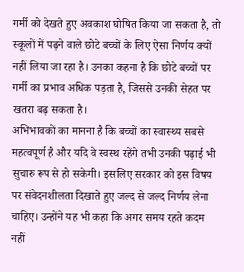गर्मी को देखते हुए अवकाश घोषित किया जा सकता है, तो स्कूलों में पढ़ने वाले छोटे बच्चों के लिए ऐसा निर्णय क्यों नहीं लिया जा रहा है। उनका कहना है कि छोटे बच्चों पर गर्मी का प्रभाव अधिक पड़ता है, जिससे उनकी सेहत पर खतरा बढ़ सकता है।
अभिभावकों का मानना है कि बच्चों का स्वास्थ्य सबसे महत्वपूर्ण है और यदि वे स्वस्थ रहेंगे तभी उनकी पढ़ाई भी सुचारु रूप से हो सकेगी। इसलिए सरकार को इस विषय पर संवेदनशीलता दिखाते हुए जल्द से जल्द निर्णय लेना चाहिए। उन्होंने यह भी कहा कि अगर समय रहते कदम नहीं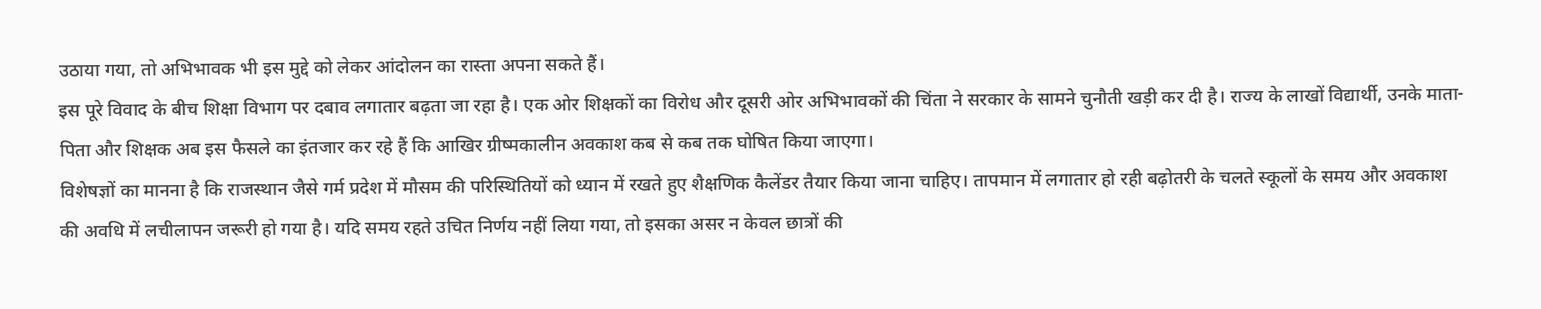उठाया गया, तो अभिभावक भी इस मुद्दे को लेकर आंदोलन का रास्ता अपना सकते हैं।
इस पूरे विवाद के बीच शिक्षा विभाग पर दबाव लगातार बढ़ता जा रहा है। एक ओर शिक्षकों का विरोध और दूसरी ओर अभिभावकों की चिंता ने सरकार के सामने चुनौती खड़ी कर दी है। राज्य के लाखों विद्यार्थी, उनके माता-पिता और शिक्षक अब इस फैसले का इंतजार कर रहे हैं कि आखिर ग्रीष्मकालीन अवकाश कब से कब तक घोषित किया जाएगा।
विशेषज्ञों का मानना है कि राजस्थान जैसे गर्म प्रदेश में मौसम की परिस्थितियों को ध्यान में रखते हुए शैक्षणिक कैलेंडर तैयार किया जाना चाहिए। तापमान में लगातार हो रही बढ़ोतरी के चलते स्कूलों के समय और अवकाश की अवधि में लचीलापन जरूरी हो गया है। यदि समय रहते उचित निर्णय नहीं लिया गया, तो इसका असर न केवल छात्रों की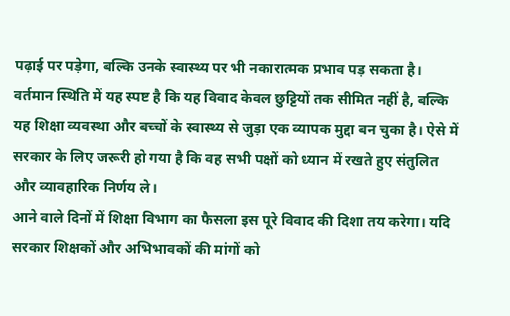पढ़ाई पर पड़ेगा, बल्कि उनके स्वास्थ्य पर भी नकारात्मक प्रभाव पड़ सकता है।
वर्तमान स्थिति में यह स्पष्ट है कि यह विवाद केवल छुट्टियों तक सीमित नहीं है, बल्कि यह शिक्षा व्यवस्था और बच्चों के स्वास्थ्य से जुड़ा एक व्यापक मुद्दा बन चुका है। ऐसे में सरकार के लिए जरूरी हो गया है कि वह सभी पक्षों को ध्यान में रखते हुए संतुलित और व्यावहारिक निर्णय ले।
आने वाले दिनों में शिक्षा विभाग का फैसला इस पूरे विवाद की दिशा तय करेगा। यदि सरकार शिक्षकों और अभिभावकों की मांगों को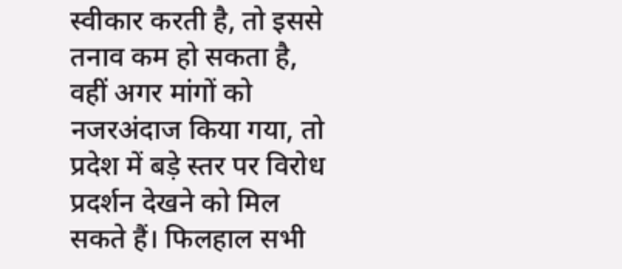स्वीकार करती है, तो इससे तनाव कम हो सकता है, वहीं अगर मांगों को नजरअंदाज किया गया, तो प्रदेश में बड़े स्तर पर विरोध प्रदर्शन देखने को मिल सकते हैं। फिलहाल सभी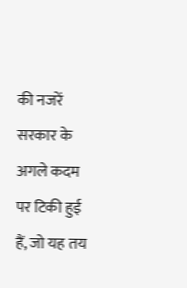की नजरें सरकार के अगले कदम पर टिकी हुई हैं, जो यह तय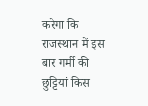करेगा कि राजस्थान में इस बार गर्मी की छुट्टियां किस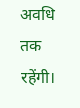अवधि तक रहेंगी।